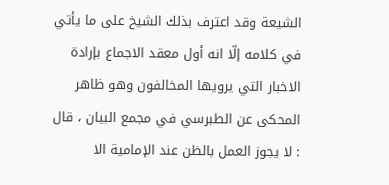الشيعة وقد اعترف بذلك الشيخ على ما يأتي في كلامه إلّا انه أول معقد الاجماع بإرادة الاخبار التي يرويها المخالفون وهو ظاهر المحكى عن الطبرسي في مجمع البيان ، قال : لا يجوز العمل بالظن عند الإمامية الا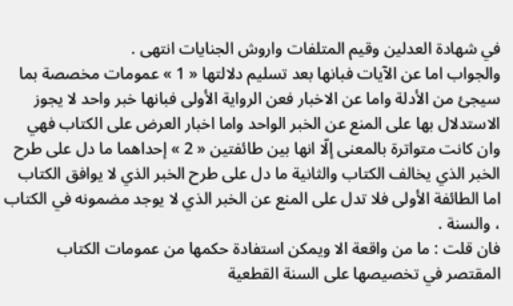في شهادة العدلين وقيم المتلفات واروش الجنايات انتهى .
والجواب اما عن الآيات فبانها بعد تسليم دلالتها « 1 » عمومات مخصصة بما سيجئ من الأدلة واما عن الاخبار فعن الرواية الأولى فبانها خبر واحد لا يجوز الاستدلال بها على المنع عن الخبر الواحد واما اخبار العرض على الكتاب فهي وان كانت متواترة بالمعنى إلّا انها بين طائفتين « 2 » إحداهما ما دل على طرح الخبر الذي يخالف الكتاب والثانية ما دل على طرح الخبر الذي لا يوافق الكتاب اما الطائفة الأولى فلا تدل على المنع عن الخبر الذي لا يوجد مضمونه في الكتاب ، والسنة .
فان قلت : ما من واقعة الا ويمكن استفادة حكمها من عمومات الكتاب المقتصر في تخصيصها على السنة القطعية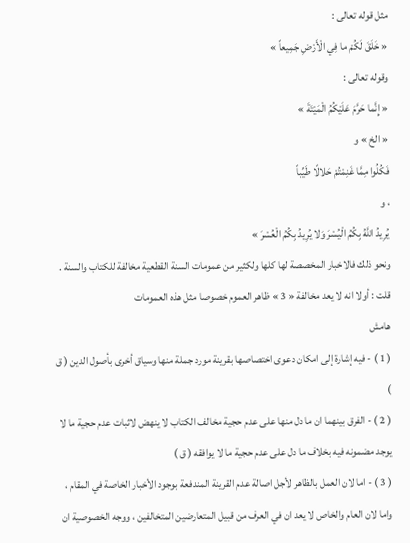مثل قوله تعالى :
« خَلَقَ لَكُمْ ما فِي الْأَرْضِ جَمِيعاً »
وقوله تعالى :
« إِنَّما حَرَّمَ عَلَيْكُمُ الْمَيْتَةَ »
« الخ » و
فَكُلُوا مِمَّا غَنِمْتُمْ حَلالًا طَيِّباً
، و
يُرِيدُ اللَّهُ بِكُمُ الْيُسْرَ وَلا يُرِيدُ بِكُمُ الْعُسْرَ »
ونحو ذلك فالاخبار المخصصة لها كلها ولكثير من عمومات السنة القطعية مخالفة للكتاب والسنة .
قلت : أولا انه لا يعد مخالفة « 3 » ظاهر العموم خصوصا مثل هذه العمومات
هامش
( 1 ) - فيه إشارة إلى امكان دعوى اختصاصها بقرينة مورد جملة منها وسياق أخرى بأصول الدين ( ق )
( 2 ) - الفرق بينهما ان ما دل منها على عدم حجية مخالف الكتاب لا ينهض لاثبات عدم حجية ما لا يوجد مضمونه فيه بخلاف ما دل على عدم حجية ما لا يوافقه ( ق )
( 3 ) - اما لان العمل بالظاهر لأجل اصالة عدم القرينة المندفعة بوجود الأخبار الخاصة في المقام ، واما لان العام والخاص لا يعد ان في العرف من قبيل المتعارضين المتخالفين ، ووجه الخصوصية ان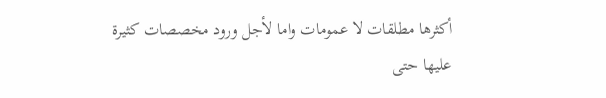أكثرها مطلقات لا عمومات واما لأجل ورود مخصصات كثيرة عليها حتى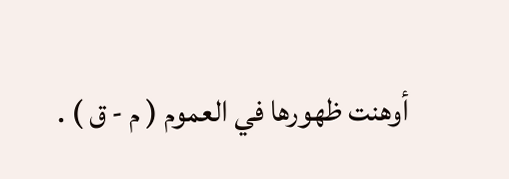أوهنت ظهورها في العموم ( م - ق ) .